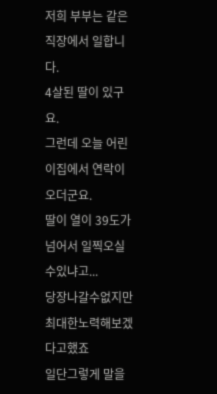저희 부부는 같은 직장에서 일합니다.
4살된 딸이 있구요.
그런데 오늘 어린이집에서 연락이오더군요.
딸이 열이 39도가 넘어서 일찍오실 수있냐고...
당장나갈수없지만 최대한노력해보겠다고했죠
일단그렇게 말을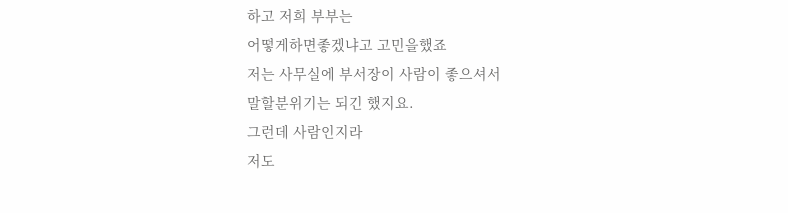하고 저희 부부는
어떻게하면좋겠냐고 고민을했죠
저는 사무실에 부서장이 사람이 좋으셔서
말할분위기는 되긴 했지요.
그런데 사람인지라
저도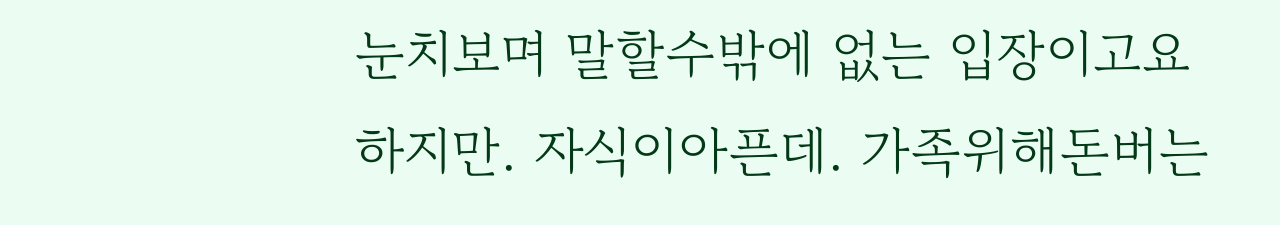눈치보며 말할수밖에 없는 입장이고요
하지만. 자식이아픈데. 가족위해돈버는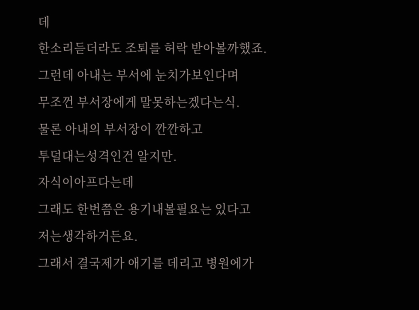데
한소리듣더라도 조퇴를 허락 받아볼까했죠.
그런데 아내는 부서에 눈치가보인다며
무조껀 부서장에게 말못하는겠다는식.
물론 아내의 부서장이 깐깐하고
투덜대는성격인건 알지만.
자식이아프다는데
그래도 한번쯤은 용기내볼필요는 있다고
저는생각하거든요.
그래서 결국제가 애기를 데리고 병원에가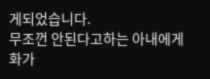게되었습니다.
무조껀 안된다고하는 아내에게 화가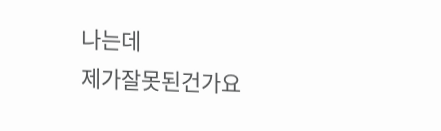나는데
제가잘못된건가요